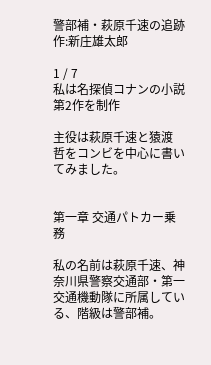警部補・萩原千速の追跡   作:新庄雄太郎

1 / 7
私は名探偵コナンの小説第2作を制作

主役は萩原千速と猿渡 哲をコンビを中心に書いてみました。


第一章 交通パトカー乗務

私の名前は萩原千速、神奈川県警察交通部・第一交通機動隊に所属している、階級は警部補。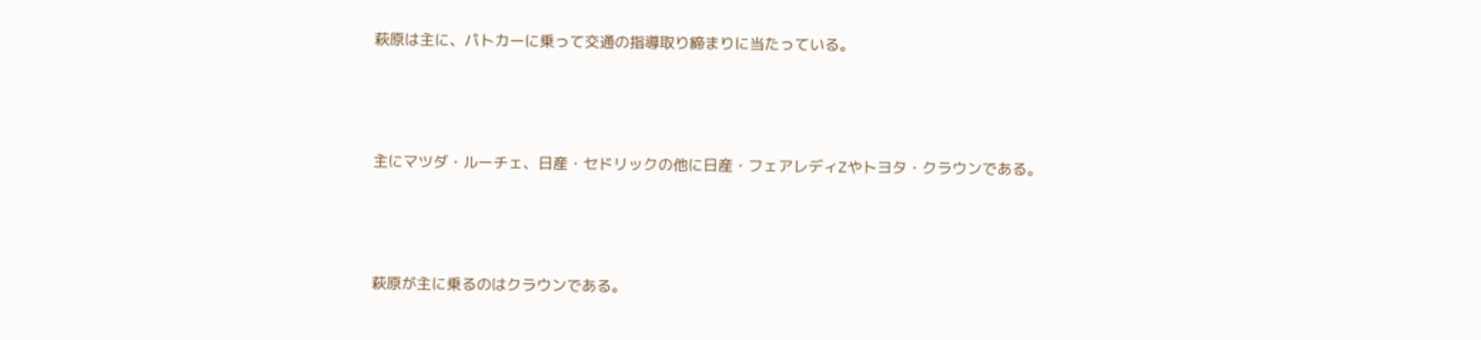萩原は主に、パトカーに乗って交通の指導取り締まりに当たっている。



主にマツダ・ルーチェ、日産・セドリックの他に日産・フェアレディZやトヨタ・クラウンである。



萩原が主に乗るのはクラウンである。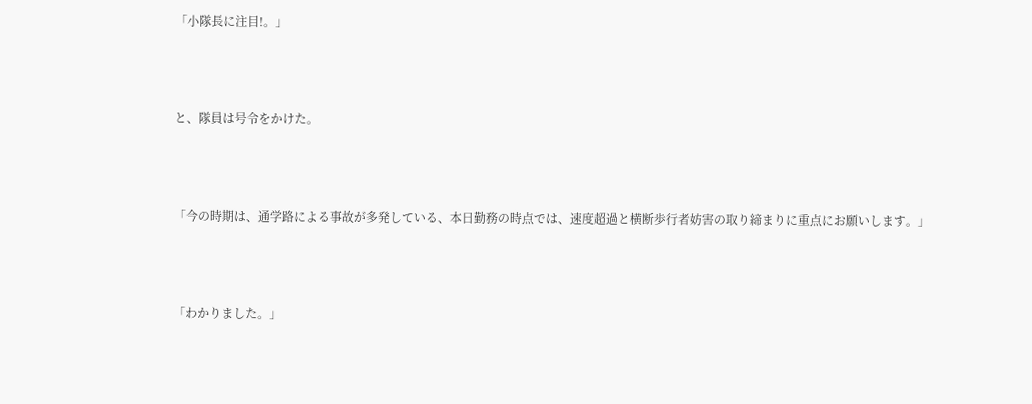「小隊長に注目!。」



と、隊員は号令をかけた。



「今の時期は、通学路による事故が多発している、本日勤務の時点では、速度超過と横断歩行者妨害の取り締まりに重点にお願いします。」



「わかりました。」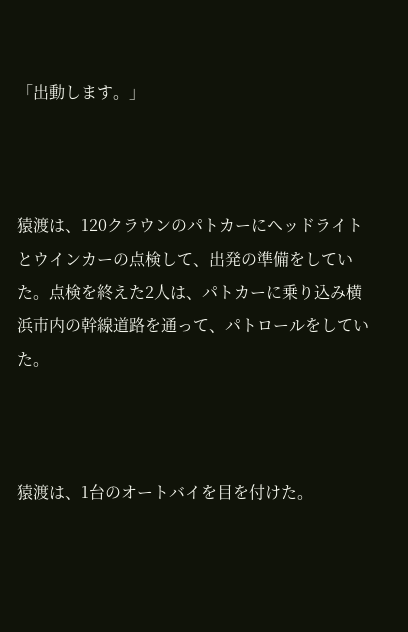「出動します。」



猿渡は、120クラウンのパトカーにヘッドライトとウインカーの点検して、出発の準備をしていた。点検を終えた2人は、パトカーに乗り込み横浜市内の幹線道路を通って、パトロールをしていた。



猿渡は、1台のオートバイを目を付けた。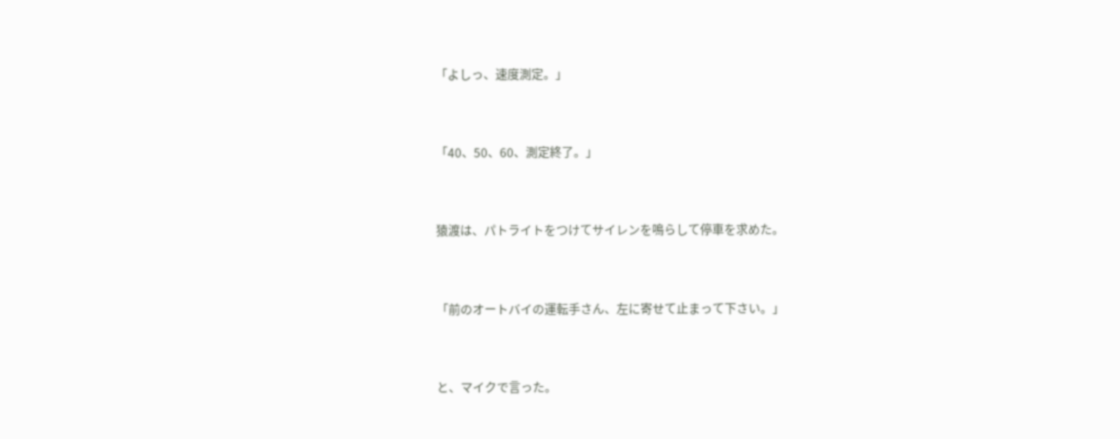「よしっ、速度測定。」



「40、50、60、測定終了。」



猿渡は、パトライトをつけてサイレンを鳴らして停車を求めた。



「前のオートバイの運転手さん、左に寄せて止まって下さい。」



と、マイクで言った。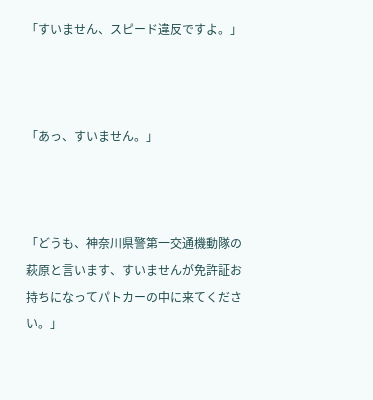「すいません、スピード違反ですよ。」



「あっ、すいません。」



「どうも、神奈川県警第一交通機動隊の萩原と言います、すいませんが免許証お持ちになってパトカーの中に来てください。」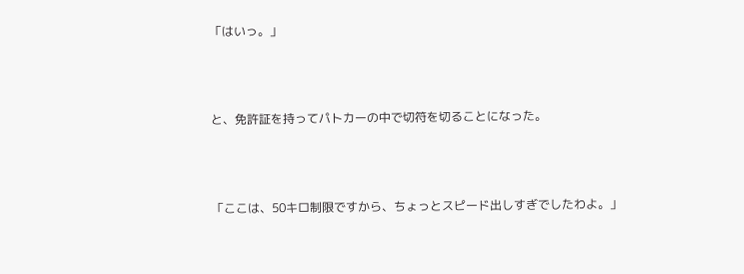「はいっ。」



と、免許証を持ってパトカーの中で切符を切ることになった。



「ここは、50キロ制限ですから、ちょっとスピード出しすぎでしたわよ。」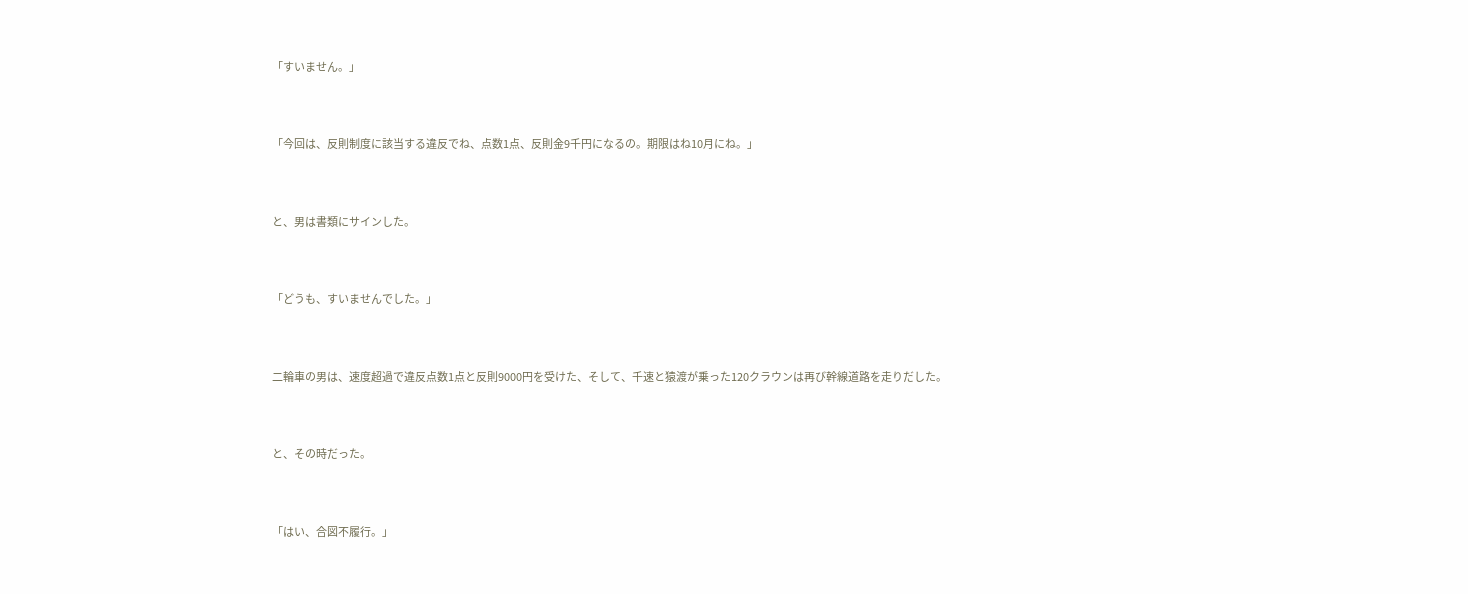「すいません。」



「今回は、反則制度に該当する違反でね、点数1点、反則金9千円になるの。期限はね10月にね。」



と、男は書類にサインした。



「どうも、すいませんでした。」



二輪車の男は、速度超過で違反点数1点と反則9000円を受けた、そして、千速と猿渡が乗った120クラウンは再び幹線道路を走りだした。



と、その時だった。



「はい、合図不履行。」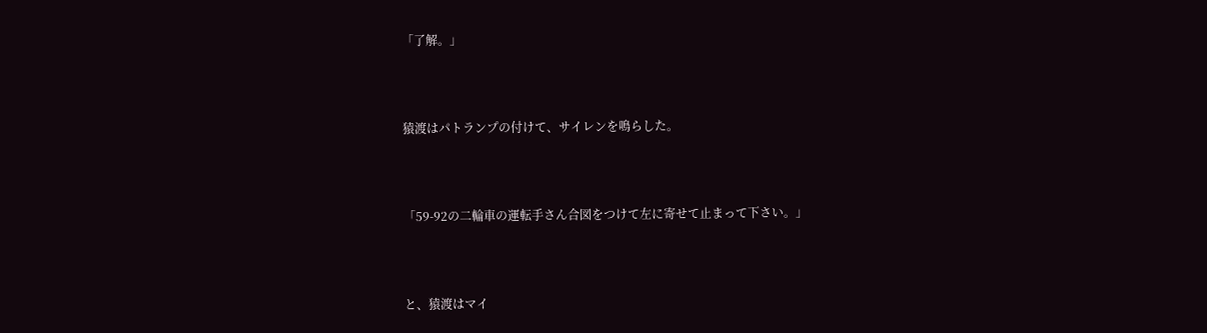「了解。」



猿渡はパトランプの付けて、サイレンを鳴らした。



「59-92の二輪車の運転手さん合図をつけて左に寄せて止まって下さい。」



と、猿渡はマイ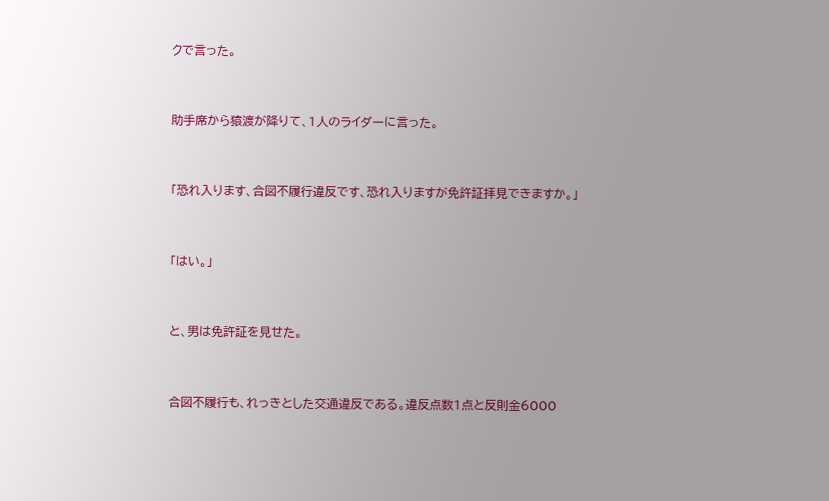クで言った。



助手席から猿渡が降りて、1人のライダーに言った。



「恐れ入ります、合図不履行違反です、恐れ入りますが免許証拝見できますか。」



「はい。」



と、男は免許証を見せた。



合図不履行も、れっきとした交通違反である。違反点数1点と反則金6000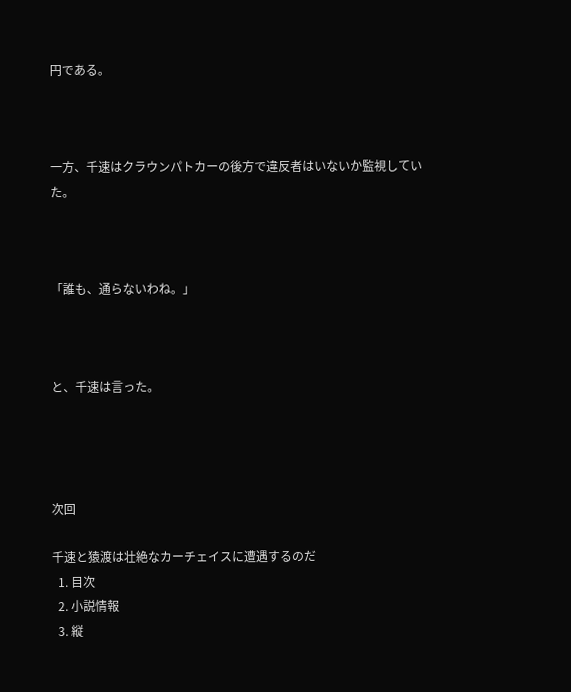円である。



一方、千速はクラウンパトカーの後方で違反者はいないか監視していた。



「誰も、通らないわね。」



と、千速は言った。




次回

千速と猿渡は壮絶なカーチェイスに遭遇するのだ
  1. 目次
  2. 小説情報
  3. 縦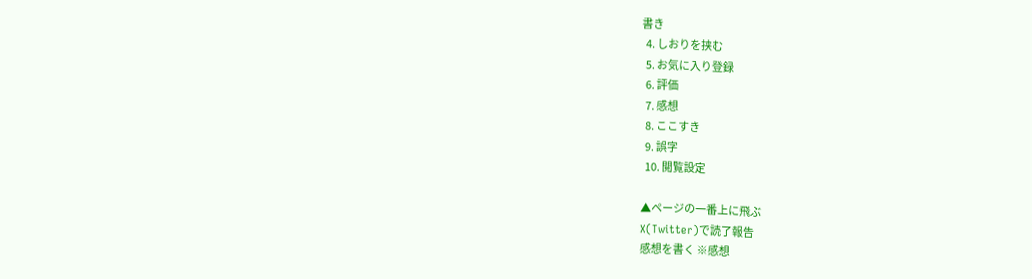書き
  4. しおりを挟む
  5. お気に入り登録
  6. 評価
  7. 感想
  8. ここすき
  9. 誤字
  10. 閲覧設定

▲ページの一番上に飛ぶ
X(Twitter)で読了報告
感想を書く ※感想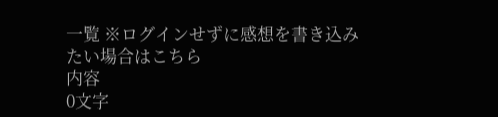一覧 ※ログインせずに感想を書き込みたい場合はこちら
内容
0文字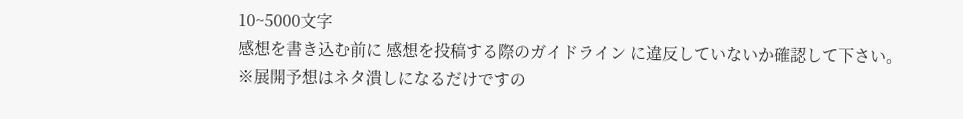10~5000文字
感想を書き込む前に 感想を投稿する際のガイドライン に違反していないか確認して下さい。
※展開予想はネタ潰しになるだけですの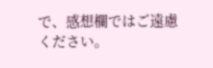で、感想欄ではご遠慮ください。